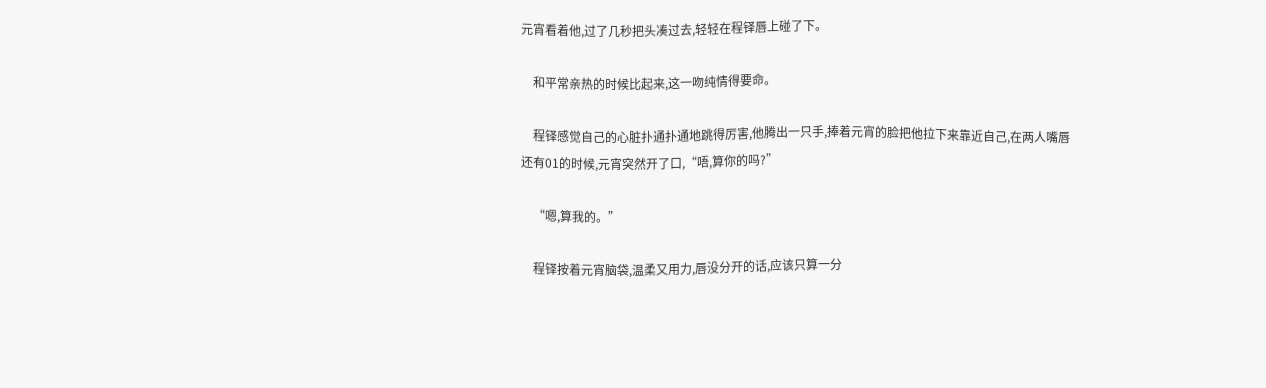元宵看着他,过了几秒把头凑过去,轻轻在程铎唇上碰了下。

    和平常亲热的时候比起来,这一吻纯情得要命。

    程铎感觉自己的心脏扑通扑通地跳得厉害,他腾出一只手,捧着元宵的脸把他拉下来靠近自己,在两人嘴唇还有01的时候,元宵突然开了口,“唔,算你的吗?”

    “嗯,算我的。”

    程铎按着元宵脑袋,温柔又用力,唇没分开的话,应该只算一分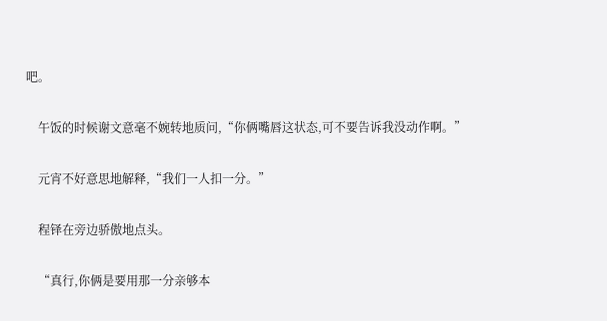吧。

    午饭的时候谢文意毫不婉转地质问,“你俩嘴唇这状态,可不要告诉我没动作啊。”

    元宵不好意思地解释,“我们一人扣一分。”

    程铎在旁边骄傲地点头。

    “真行,你俩是要用那一分亲够本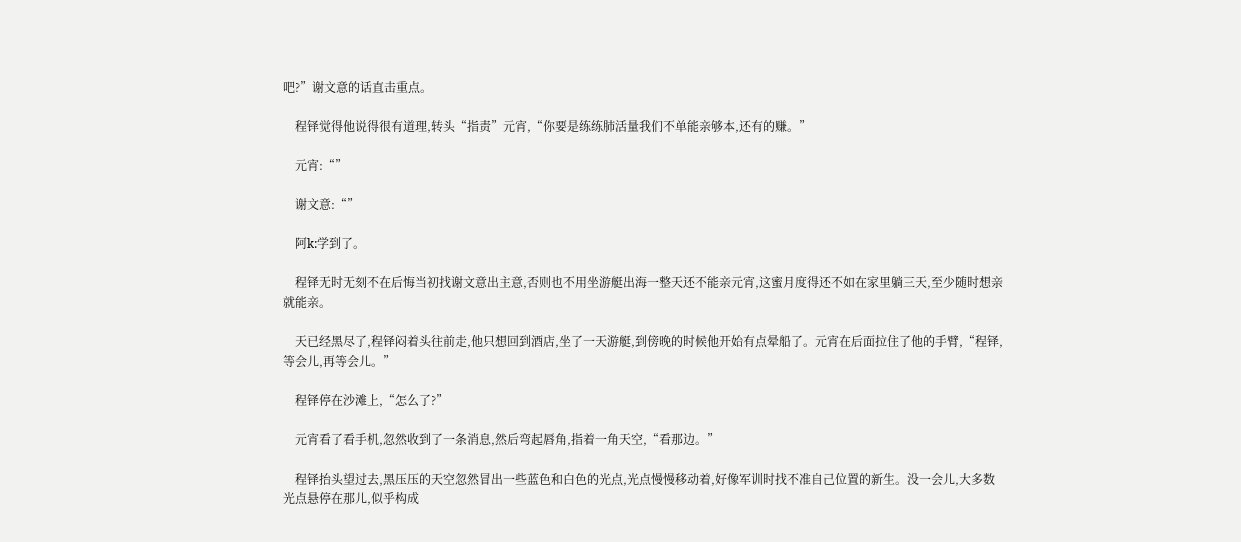吧?”谢文意的话直击重点。

    程铎觉得他说得很有道理,转头“指责”元宵,“你要是练练肺活量我们不单能亲够本,还有的赚。”

    元宵:“”

    谢文意:“”

    阿k:学到了。

    程铎无时无刻不在后悔当初找谢文意出主意,否则也不用坐游艇出海一整天还不能亲元宵,这蜜月度得还不如在家里躺三天,至少随时想亲就能亲。

    天已经黑尽了,程铎闷着头往前走,他只想回到酒店,坐了一天游艇,到傍晚的时候他开始有点晕船了。元宵在后面拉住了他的手臂,“程铎,等会儿,再等会儿。”

    程铎停在沙滩上,“怎么了?”

    元宵看了看手机,忽然收到了一条消息,然后弯起唇角,指着一角天空,“看那边。”

    程铎抬头望过去,黑压压的天空忽然冒出一些蓝色和白色的光点,光点慢慢移动着,好像军训时找不准自己位置的新生。没一会儿,大多数光点悬停在那儿,似乎构成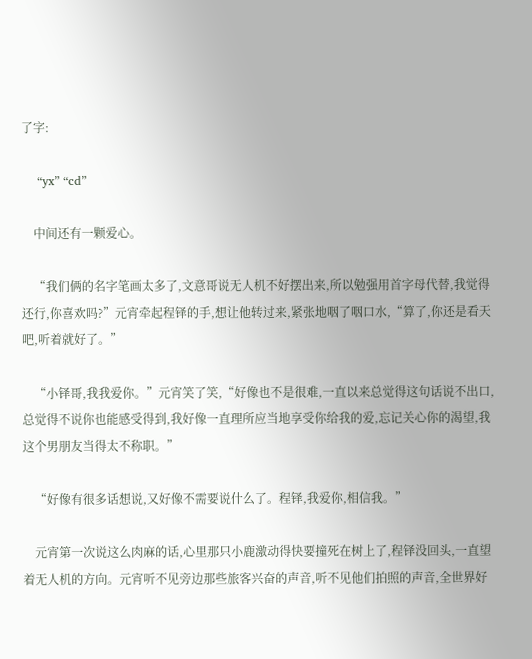了字:

    “yx” “cd”

    中间还有一颗爱心。

    “我们俩的名字笔画太多了,文意哥说无人机不好摆出来,所以勉强用首字母代替,我觉得还行,你喜欢吗?”元宵牵起程铎的手,想让他转过来,紧张地咽了咽口水,“算了,你还是看天吧,听着就好了。”

    “小铎哥,我我爱你。”元宵笑了笑,“好像也不是很难,一直以来总觉得这句话说不出口,总觉得不说你也能感受得到,我好像一直理所应当地享受你给我的爱,忘记关心你的渴望,我这个男朋友当得太不称职。”

    “好像有很多话想说,又好像不需要说什么了。程铎,我爱你,相信我。”

    元宵第一次说这么肉麻的话,心里那只小鹿激动得快要撞死在树上了,程铎没回头,一直望着无人机的方向。元宵听不见旁边那些旅客兴奋的声音,听不见他们拍照的声音,全世界好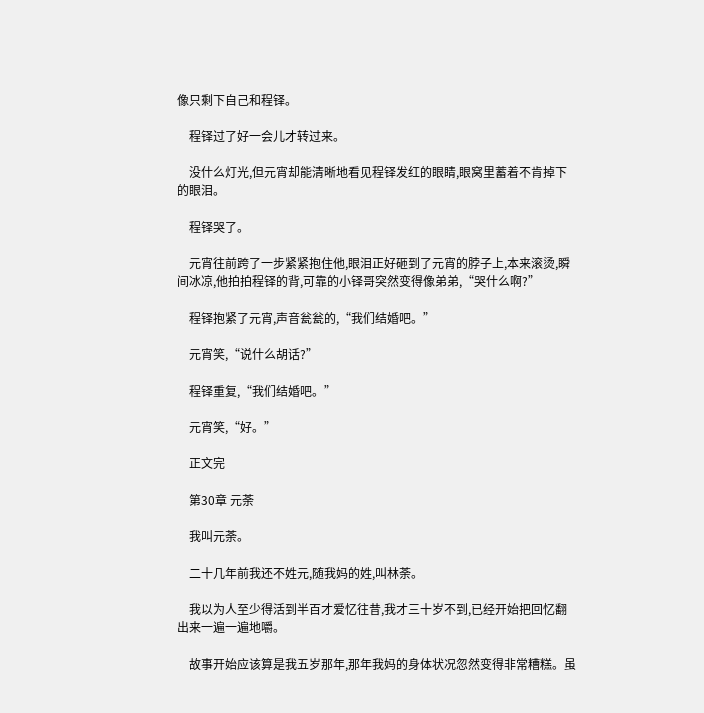像只剩下自己和程铎。

    程铎过了好一会儿才转过来。

    没什么灯光,但元宵却能清晰地看见程铎发红的眼睛,眼窝里蓄着不肯掉下的眼泪。

    程铎哭了。

    元宵往前跨了一步紧紧抱住他,眼泪正好砸到了元宵的脖子上,本来滚烫,瞬间冰凉,他拍拍程铎的背,可靠的小铎哥突然变得像弟弟,“哭什么啊?”

    程铎抱紧了元宵,声音瓮瓮的,“我们结婚吧。”

    元宵笑,“说什么胡话?”

    程铎重复,“我们结婚吧。”

    元宵笑,“好。”

    正文完

    第30章 元荼

    我叫元荼。

    二十几年前我还不姓元,随我妈的姓,叫林荼。

    我以为人至少得活到半百才爱忆往昔,我才三十岁不到,已经开始把回忆翻出来一遍一遍地嚼。

    故事开始应该算是我五岁那年,那年我妈的身体状况忽然变得非常糟糕。虽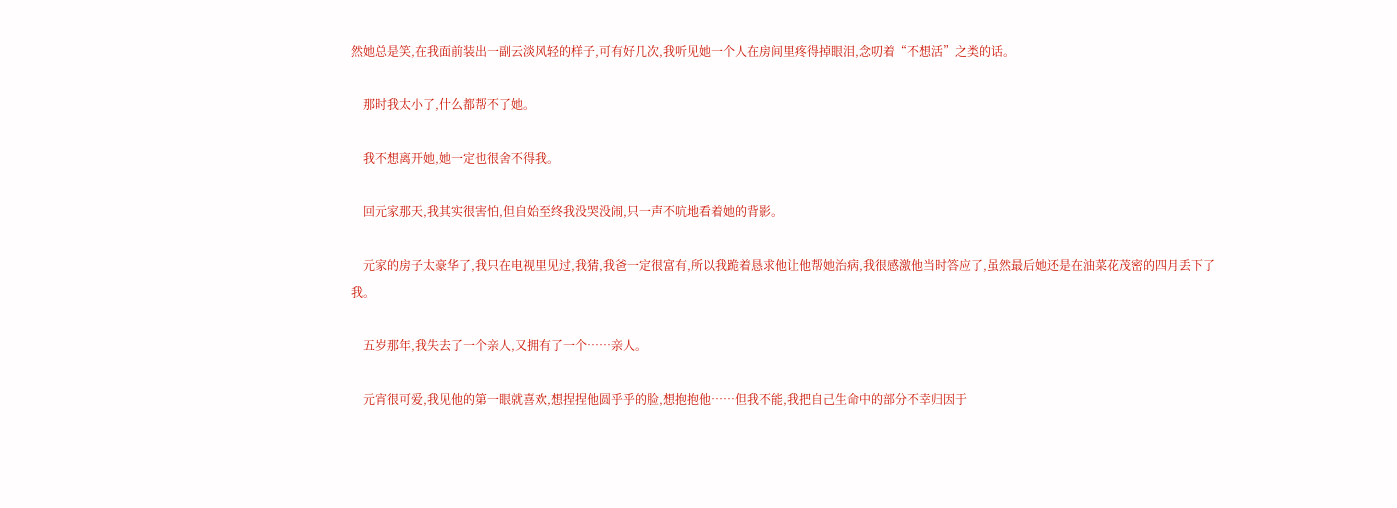然她总是笑,在我面前装出一副云淡风轻的样子,可有好几次,我听见她一个人在房间里疼得掉眼泪,念叨着“不想活”之类的话。

    那时我太小了,什么都帮不了她。

    我不想离开她,她一定也很舍不得我。

    回元家那天,我其实很害怕,但自始至终我没哭没闹,只一声不吭地看着她的背影。

    元家的房子太豪华了,我只在电视里见过,我猜,我爸一定很富有,所以我跪着恳求他让他帮她治病,我很感激他当时答应了,虽然最后她还是在油菜花茂密的四月丢下了我。

    五岁那年,我失去了一个亲人,又拥有了一个……亲人。

    元宵很可爱,我见他的第一眼就喜欢,想捏捏他圆乎乎的脸,想抱抱他……但我不能,我把自己生命中的部分不幸归因于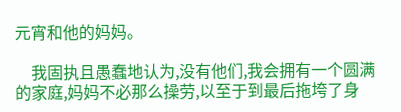元宵和他的妈妈。

    我固执且愚蠢地认为,没有他们,我会拥有一个圆满的家庭,妈妈不必那么操劳,以至于到最后拖垮了身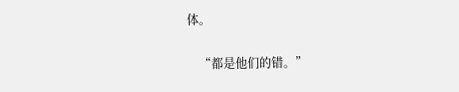体。

    “都是他们的错。”